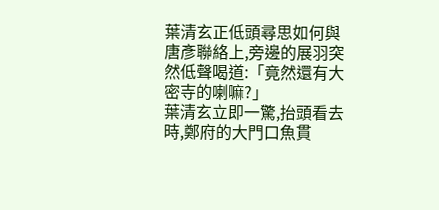葉清玄正低頭尋思如何與唐彥聯絡上,旁邊的展羽突然低聲喝道:「竟然還有大密寺的喇嘛?」
葉清玄立即一驚,抬頭看去時,鄭府的大門口魚貫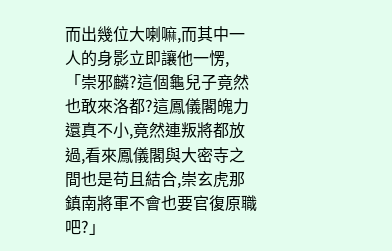而出幾位大喇嘛,而其中一人的身影立即讓他一愣,「崇邪麟?這個龜兒子竟然也敢來洛都?這鳳儀閣魄力還真不小,竟然連叛將都放過,看來鳳儀閣與大密寺之間也是苟且結合,崇玄虎那鎮南將軍不會也要官復原職吧?」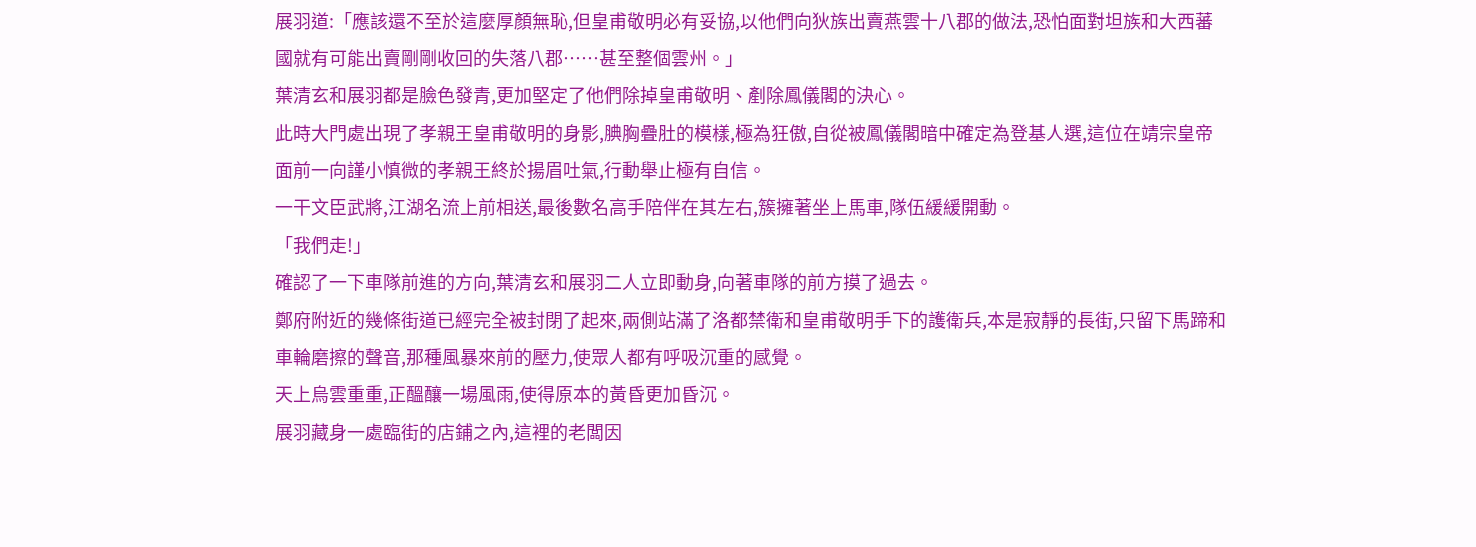展羽道:「應該還不至於這麼厚顏無恥,但皇甫敬明必有妥協,以他們向狄族出賣燕雲十八郡的做法,恐怕面對坦族和大西蕃國就有可能出賣剛剛收回的失落八郡……甚至整個雲州。」
葉清玄和展羽都是臉色發青,更加堅定了他們除掉皇甫敬明、剷除鳳儀閣的決心。
此時大門處出現了孝親王皇甫敬明的身影,腆胸疊肚的模樣,極為狂傲,自從被鳳儀閣暗中確定為登基人選,這位在靖宗皇帝面前一向謹小慎微的孝親王終於揚眉吐氣,行動舉止極有自信。
一干文臣武將,江湖名流上前相送,最後數名高手陪伴在其左右,簇擁著坐上馬車,隊伍緩緩開動。
「我們走!」
確認了一下車隊前進的方向,葉清玄和展羽二人立即動身,向著車隊的前方摸了過去。
鄭府附近的幾條街道已經完全被封閉了起來,兩側站滿了洛都禁衛和皇甫敬明手下的護衛兵,本是寂靜的長街,只留下馬蹄和車輪磨擦的聲音,那種風暴來前的壓力,使眾人都有呼吸沉重的感覺。
天上烏雲重重,正醞釀一場風雨,使得原本的黃昏更加昏沉。
展羽藏身一處臨街的店鋪之內,這裡的老闆因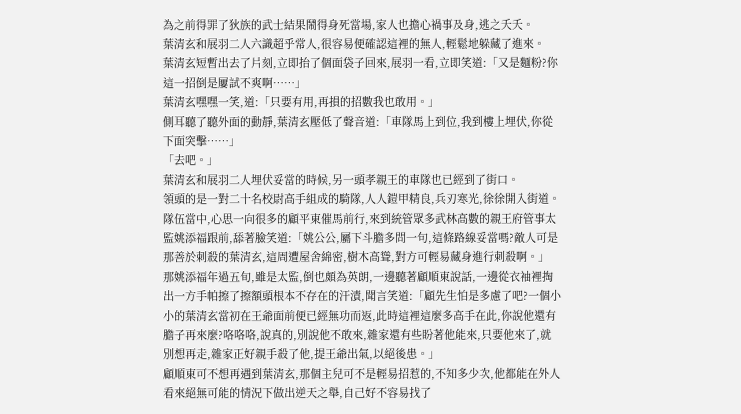為之前得罪了狄族的武士結果鬧得身死當場,家人也擔心禍事及身,逃之夭夭。
葉清玄和展羽二人六識超乎常人,很容易便確認這裡的無人,輕鬆地躲藏了進來。
葉清玄短暫出去了片刻,立即抬了個面袋子回來,展羽一看,立即笑道:「又是麵粉?你這一招倒是屢試不爽啊……」
葉清玄嘿嘿一笑,道:「只要有用,再損的招數我也敢用。」
側耳聽了聽外面的動靜,葉清玄壓低了聲音道:「車隊馬上到位,我到樓上埋伏,你從下面突擊……」
「去吧。」
葉清玄和展羽二人埋伏妥當的時候,另一頭孝親王的車隊也已經到了街口。
領頭的是一對二十名校尉高手組成的騎隊,人人鎧甲精良,兵刃寒光,徐徐開入街道。
隊伍當中,心思一向很多的顧平東催馬前行,來到統管眾多武林高數的親王府管事太監姚添福跟前,舔著臉笑道:「姚公公,屬下斗膽多問一句,這條路線妥當嗎?敵人可是那善於刺殺的葉清玄,這周遭屋舍綿密,樹木高聳,對方可輕易藏身進行刺殺啊。」
那姚添福年過五旬,雖是太監,倒也頗為英朗,一邊聽著顧順東說話,一邊從衣袖裡掏出一方手帕擦了擦額頭根本不存在的汗漬,聞言笑道:「顧先生怕是多慮了吧?一個小小的葉清玄當初在王爺面前便已經無功而返,此時這裡這麼多高手在此,你說他還有膽子再來麼?咯咯咯,說真的,別說他不敢來,雜家還有些盼著他能來,只要他來了,就別想再走,雜家正好親手殺了他,提王爺出氣,以絕後患。」
顧順東可不想再遇到葉清玄,那個主兒可不是輕易招惹的,不知多少次,他都能在外人看來絕無可能的情況下做出逆天之舉,自己好不容易找了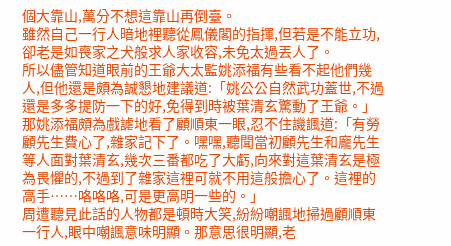個大靠山,萬分不想這靠山再倒臺。
雖然自己一行人暗地裡聽從鳳儀閣的指揮,但若是不能立功,卻老是如喪家之犬般求人家收容,未免太過丟人了。
所以儘管知道眼前的王爺大太監姚添福有些看不起他們幾人,但他還是頗為誠懇地建議道:「姚公公自然武功蓋世,不過還是多多提防一下的好,免得到時被葉清玄驚動了王爺。」
那姚添福頗為戲謔地看了顧順東一眼,忍不住譏諷道:「有勞顧先生費心了,雜家記下了。嘿嘿,聽聞當初顧先生和龐先生等人面對葉清玄,幾次三番都吃了大虧,向來對這葉清玄是極為畏懼的,不過到了雜家這裡可就不用這般擔心了。這裡的高手……咯咯咯,可是更高明一些的。」
周遭聽見此話的人物都是頓時大笑,紛紛嘲諷地掃過顧順東一行人,眼中嘲諷意味明顯。那意思很明顯,老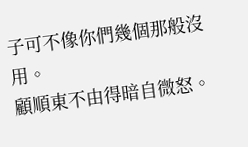子可不像你們幾個那般沒用。
顧順東不由得暗自微怒。